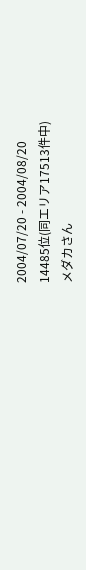2004/07/20 - 2004/08/20
14485位(同エリア17513件中)
メダカさん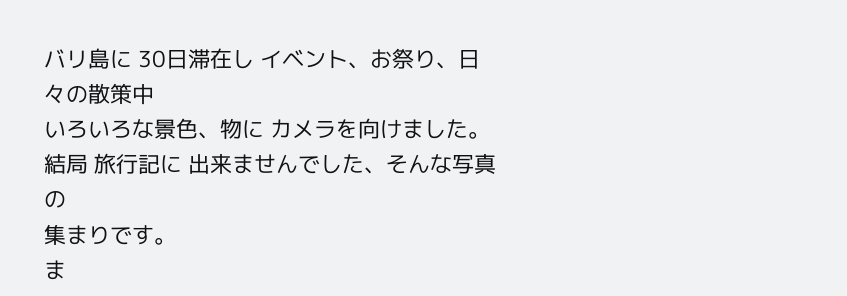バリ島に 30日滞在し イベント、お祭り、日々の散策中
いろいろな景色、物に カメラを向けました。
結局 旅行記に 出来ませんでした、そんな写真の
集まりです。
ま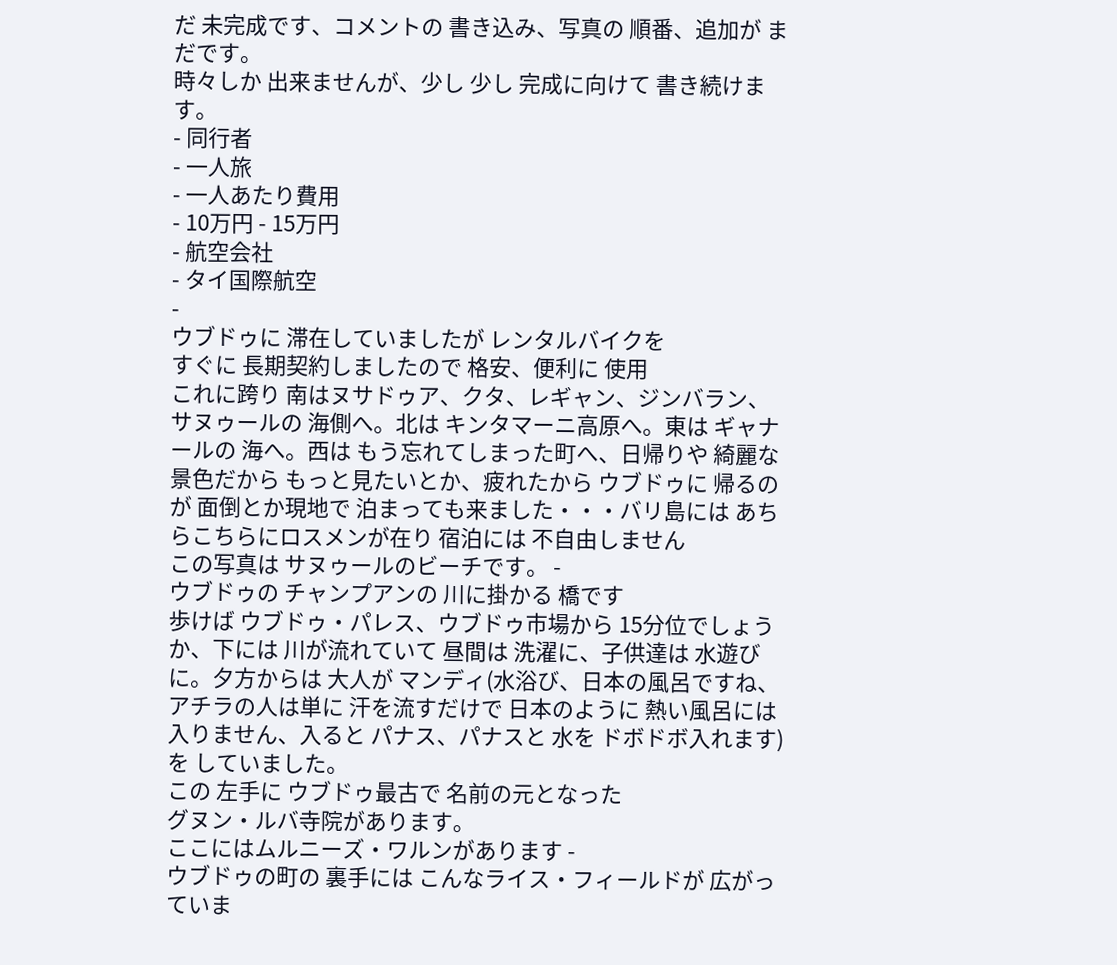だ 未完成です、コメントの 書き込み、写真の 順番、追加が まだです。
時々しか 出来ませんが、少し 少し 完成に向けて 書き続けます。
- 同行者
- 一人旅
- 一人あたり費用
- 10万円 - 15万円
- 航空会社
- タイ国際航空
-
ウブドゥに 滞在していましたが レンタルバイクを
すぐに 長期契約しましたので 格安、便利に 使用
これに跨り 南はヌサドゥア、クタ、レギャン、ジンバラン、サヌゥールの 海側へ。北は キンタマーニ高原へ。東は ギャナールの 海へ。西は もう忘れてしまった町へ、日帰りや 綺麗な景色だから もっと見たいとか、疲れたから ウブドゥに 帰るのが 面倒とか現地で 泊まっても来ました・・・バリ島には あちらこちらにロスメンが在り 宿泊には 不自由しません
この写真は サヌゥールのビーチです。 -
ウブドゥの チャンプアンの 川に掛かる 橋です
歩けば ウブドゥ・パレス、ウブドゥ市場から 15分位でしょうか、下には 川が流れていて 昼間は 洗濯に、子供達は 水遊びに。夕方からは 大人が マンディ(水浴び、日本の風呂ですね、アチラの人は単に 汗を流すだけで 日本のように 熱い風呂には 入りません、入ると パナス、パナスと 水を ドボドボ入れます)を していました。
この 左手に ウブドゥ最古で 名前の元となった
グヌン・ルバ寺院があります。
ここにはムルニーズ・ワルンがあります -
ウブドゥの町の 裏手には こんなライス・フィールドが 広がっていま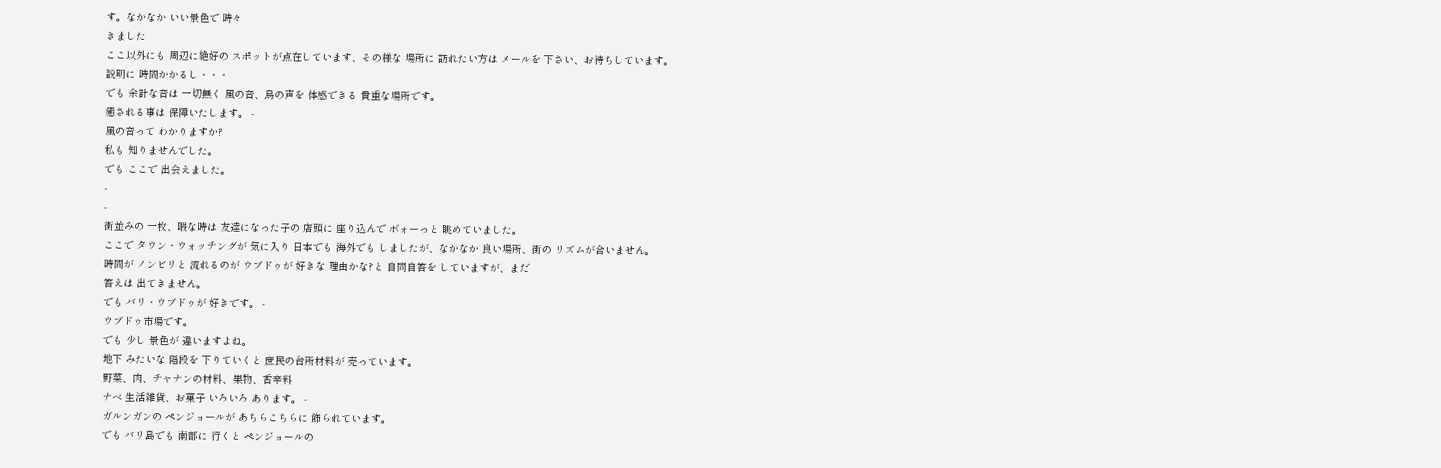す。なかなか いい景色で 時々
きました
ここ以外にも 周辺に絶好の スポットが点在しています、その様な 場所に 訪れたい方は メールを 下さい、お待ちしています。
説明に 時間かかるし・・・
でも 余計な音は 一切無く 風の音、鳥の声を 体感できる 貴重な場所です。
癒される事は 保障いたします。 -
風の音って わかりますか?
私も 知りませんでした。
でも ここで 出会えました。
-
-
街並みの 一枚、暇な時は 友達になった子の 店頭に 座り込んで ボォーっと 眺めていました。
ここで タウン・ウォッチングが 気に入り 日本でも 海外でも しましたが、なかなか 良い場所、街の リズムが合いません。
時間が ノンビリと 流れるのが ウブドゥが 好きな 理由かな?と 自問自答を していますが、まだ
答えは 出てきません。
でも バリ・ウブドゥが 好きです。 -
ウブドゥ市場です。
でも 少し 景色が 違いますよね。
地下 みたいな 階段を 下りていくと 庶民の台所材料が 売っています。
野菜、肉、チャナンの材料、果物、香辛料
ナベ 生活雑貨、お菓子 いろいろ あります。 -
ガルンガンの ペンジョールが あちらこちらに 飾られています。
でも バリ島でも 南部に 行くと ペンジョールの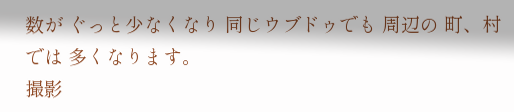数が ぐっと少なくなり 同じウブドゥでも 周辺の 町、村では 多くなります。
撮影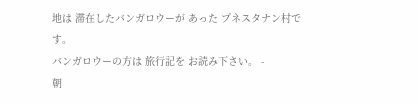地は 滞在したバンガロウーが あった プネスタナン村です。
バンガロウーの方は 旅行記を お読み下さい。 -
朝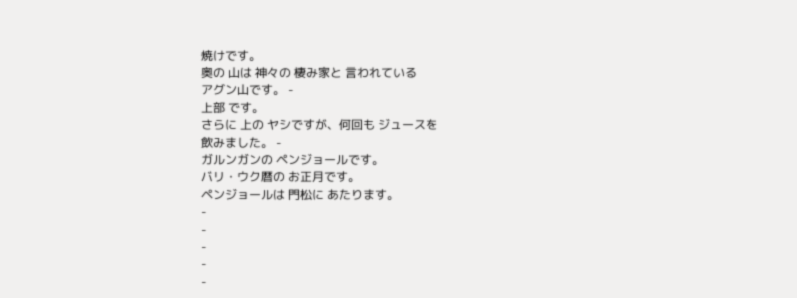焼けです。
奥の 山は 神々の 棲み家と 言われている
アグン山です。 -
上部 です。
さらに 上の ヤシですが、何回も ジュースを
飲みました。 -
ガルンガンの ペンジョールです。
バリ・ウク暦の お正月です。
ペンジョールは 門松に あたります。
-
-
-
-
-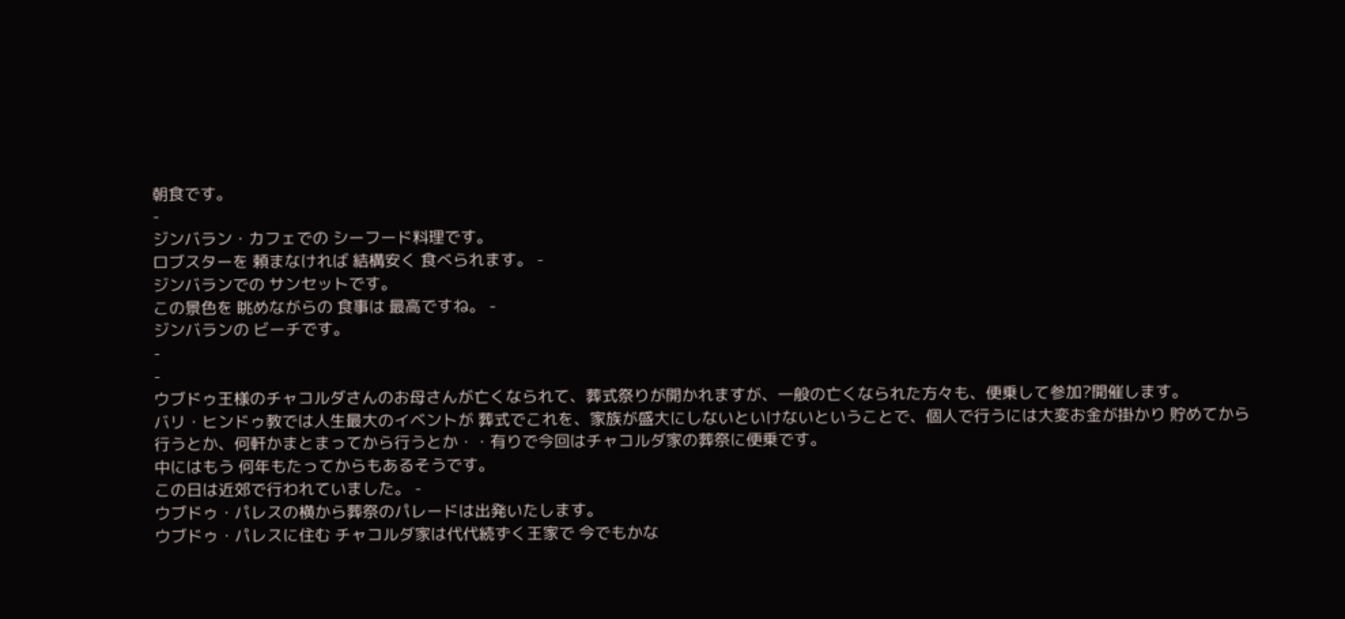朝食です。
-
ジンバラン・カフェでの シーフード料理です。
ロブスターを 頼まなければ 結構安く 食べられます。 -
ジンバランでの サンセットです。
この景色を 眺めながらの 食事は 最高ですね。 -
ジンバランの ビーチです。
-
-
ウブドゥ王様のチャコルダさんのお母さんが亡くなられて、葬式祭りが開かれますが、一般の亡くなられた方々も、便乗して参加?開催します。
バリ・ヒンドゥ教では人生最大のイベントが 葬式でこれを、家族が盛大にしないといけないということで、個人で行うには大変お金が掛かり 貯めてから行うとか、何軒かまとまってから行うとか・・有りで今回はチャコルダ家の葬祭に便乗です。
中にはもう 何年もたってからもあるそうです。
この日は近郊で行われていました。 -
ウブドゥ・パレスの横から葬祭のパレードは出発いたします。
ウブドゥ・パレスに住む チャコルダ家は代代続ずく王家で 今でもかな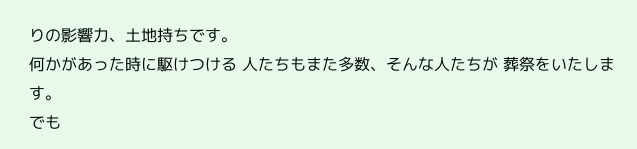りの影響力、土地持ちです。
何かがあった時に駆けつける 人たちもまた多数、そんな人たちが 葬祭をいたします。
でも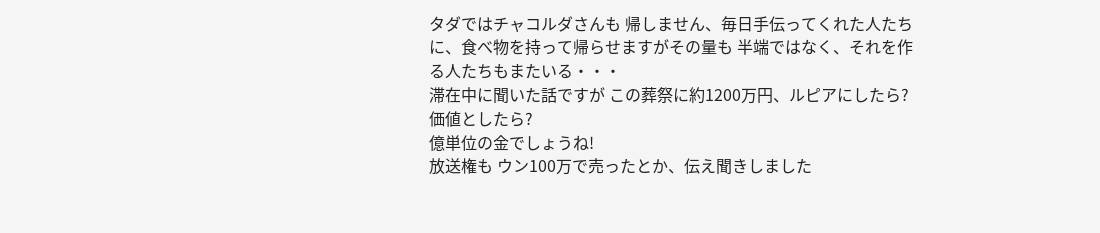タダではチャコルダさんも 帰しません、毎日手伝ってくれた人たちに、食べ物を持って帰らせますがその量も 半端ではなく、それを作る人たちもまたいる・・・
滞在中に聞いた話ですが この葬祭に約1200万円、ルピアにしたら?価値としたら?
億単位の金でしょうね!
放送権も ウン100万で売ったとか、伝え聞きしました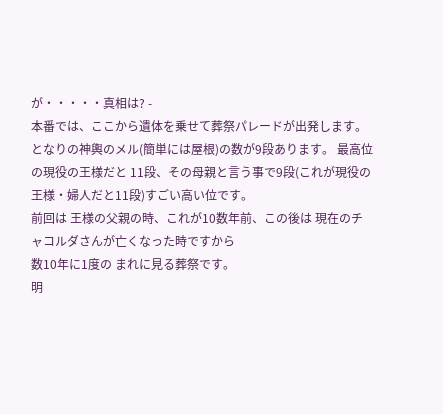が・・・・・真相は? -
本番では、ここから遺体を乗せて葬祭パレードが出発します。
となりの神輿のメル(簡単には屋根)の数が9段あります。 最高位の現役の王様だと 11段、その母親と言う事で9段(これが現役の王様・婦人だと11段)すごい高い位です。
前回は 王様の父親の時、これが10数年前、この後は 現在のチャコルダさんが亡くなった時ですから
数10年に1度の まれに見る葬祭です。
明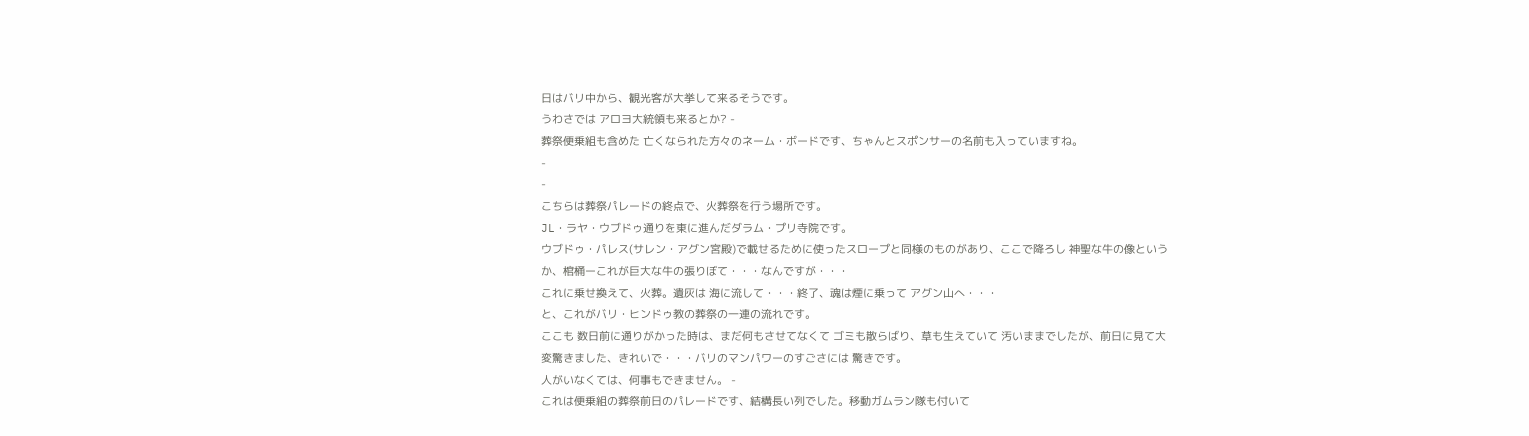日はバリ中から、観光客が大挙して来るそうです。
うわさでは アロヨ大統領も来るとか? -
葬祭便乗組も含めた 亡くなられた方々のネーム・ボードです、ちゃんとスポンサーの名前も入っていますね。
-
-
こちらは葬祭パレードの終点で、火葬祭を行う場所です。
JL・ラヤ・ウブドゥ通りを東に進んだダラム・プリ寺院です。
ウブドゥ・パレス(サレン・アグン宮殿)で載せるために使ったスロープと同様のものがあり、ここで降ろし 神聖な牛の像というか、棺桶ーこれが巨大な牛の張りぼて・・・なんですが・・・
これに乗せ換えて、火葬。遺灰は 海に流して・・・終了、魂は煙に乗って アグン山へ・・・
と、これがバリ・ヒンドゥ教の葬祭の一連の流れです。
ここも 数日前に通りがかった時は、まだ何もさせてなくて ゴミも散らばり、草も生えていて 汚いままでしたが、前日に見て大変驚きました、きれいで・・・バリのマンパワーのすごさには 驚きです。
人がいなくては、何事もできません。 -
これは便乗組の葬祭前日のパレードです、結構長い列でした。移動ガムラン隊も付いて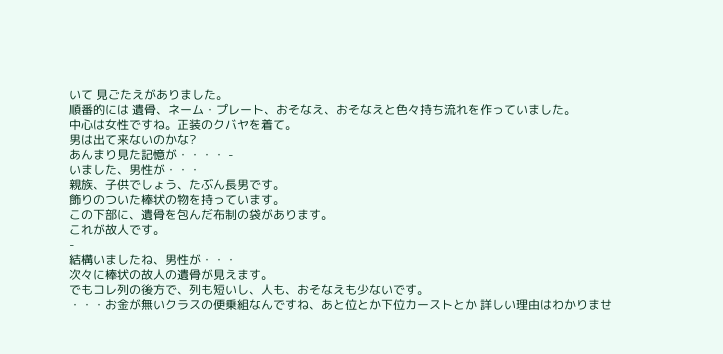いて 見ごたえがありました。
順番的には 遺骨、ネーム・プレート、おそなえ、おそなえと色々持ち流れを作っていました。
中心は女性ですね。正装のクバヤを着て。
男は出て来ないのかな?
あんまり見た記憶が・・・・ -
いました、男性が・・・
親族、子供でしょう、たぶん長男です。
飾りのついた棒状の物を持っています。
この下部に、遺骨を包んだ布制の袋があります。
これが故人です。
-
結構いましたね、男性が・・・
次々に棒状の故人の遺骨が見えます。
でもコレ列の後方で、列も短いし、人も、おそなえも少ないです。
・・・お金が無いクラスの便乗組なんですね、あと位とか下位カーストとか 詳しい理由はわかりませ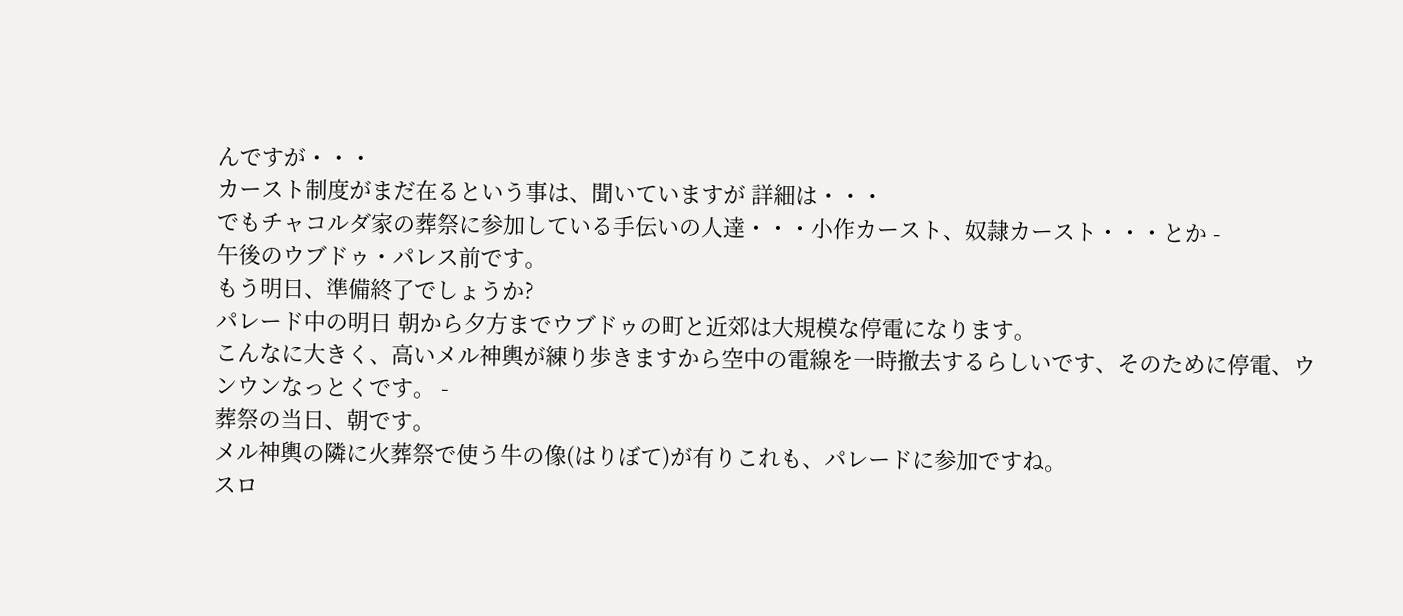んですが・・・
カースト制度がまだ在るという事は、聞いていますが 詳細は・・・
でもチャコルダ家の葬祭に参加している手伝いの人達・・・小作カースト、奴隷カースト・・・とか -
午後のウブドゥ・パレス前です。
もう明日、準備終了でしょうか?
パレード中の明日 朝から夕方までウブドゥの町と近郊は大規模な停電になります。
こんなに大きく、高いメル神輿が練り歩きますから空中の電線を一時撤去するらしいです、そのために停電、ウンウンなっとくです。 -
葬祭の当日、朝です。
メル神輿の隣に火葬祭で使う牛の像(はりぼて)が有りこれも、パレードに参加ですね。
スロ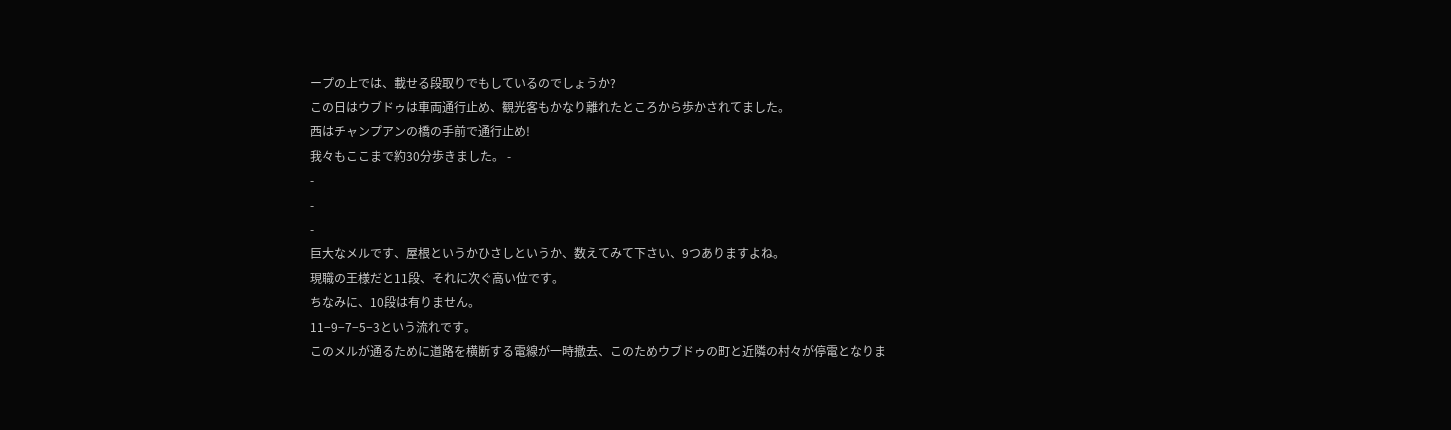ープの上では、載せる段取りでもしているのでしょうか?
この日はウブドゥは車両通行止め、観光客もかなり離れたところから歩かされてました。
西はチャンプアンの橋の手前で通行止め!
我々もここまで約30分歩きました。 -
-
-
-
巨大なメルです、屋根というかひさしというか、数えてみて下さい、9つありますよね。
現職の王様だと11段、それに次ぐ高い位です。
ちなみに、10段は有りません。
11−9−7−5−3という流れです。
このメルが通るために道路を横断する電線が一時撤去、このためウブドゥの町と近隣の村々が停電となりま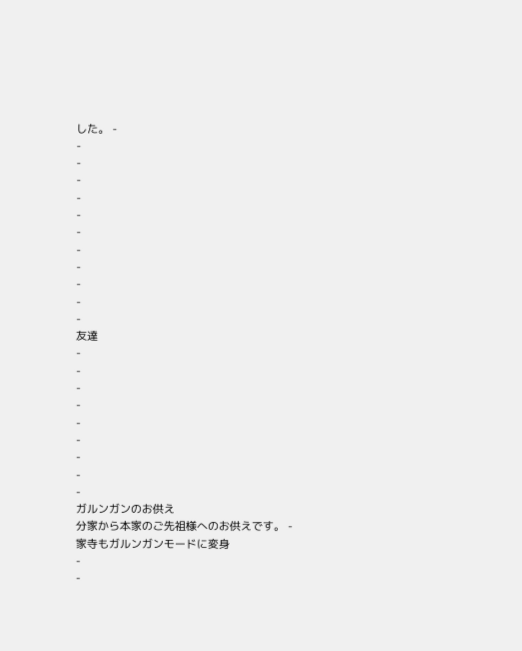した。 -
-
-
-
-
-
-
-
-
-
-
-
友達
-
-
-
-
-
-
-
-
-
ガルンガンのお供え
分家から本家のご先祖様へのお供えです。 -
家寺もガルンガンモードに変身
-
-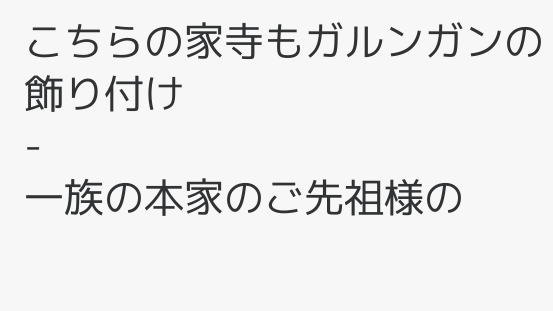こちらの家寺もガルンガンの飾り付け
-
一族の本家のご先祖様の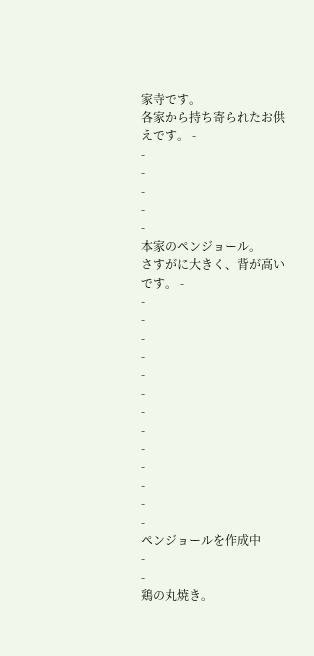家寺です。
各家から持ち寄られたお供えです。 -
-
-
-
-
-
本家のペンジョール。
さすがに大きく、背が高いです。 -
-
-
-
-
-
-
-
-
-
-
-
-
-
ペンジョールを作成中
-
-
鶏の丸焼き。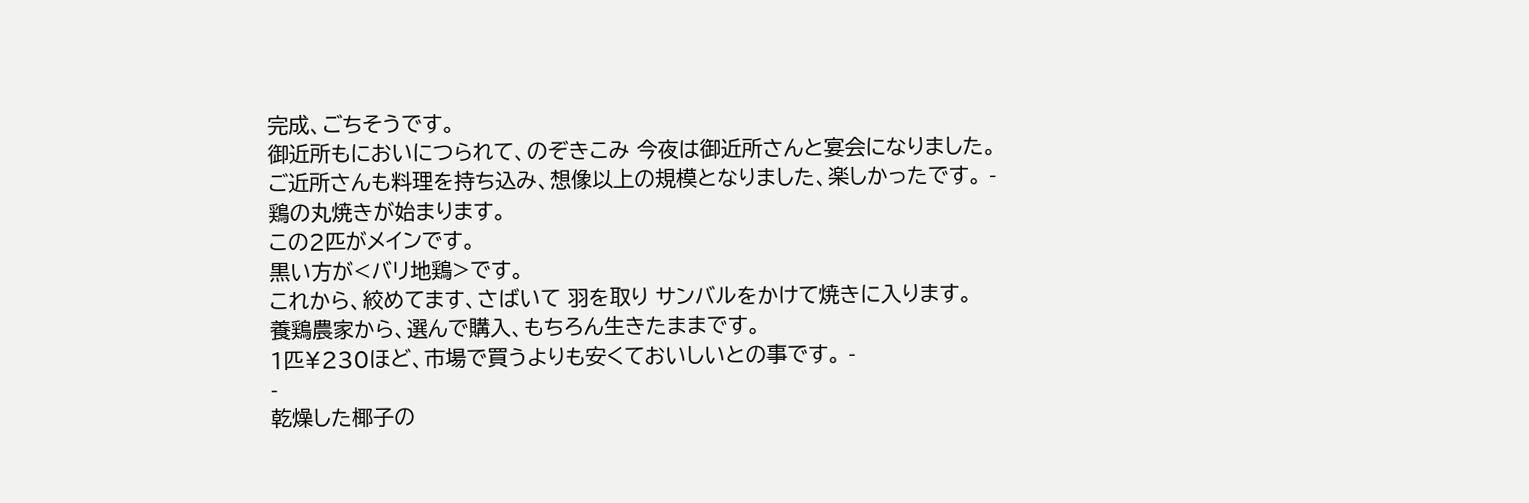完成、ごちそうです。
御近所もにおいにつられて、のぞきこみ 今夜は御近所さんと宴会になりました。
ご近所さんも料理を持ち込み、想像以上の規模となりました、楽しかったです。 -
鶏の丸焼きが始まります。
この2匹がメインです。
黒い方が<バリ地鶏>です。
これから、絞めてます、さばいて 羽を取り サンバルをかけて焼きに入ります。
養鶏農家から、選んで購入、もちろん生きたままです。
1匹¥230ほど、市場で買うよりも安くておいしいとの事です。 -
-
乾燥した椰子の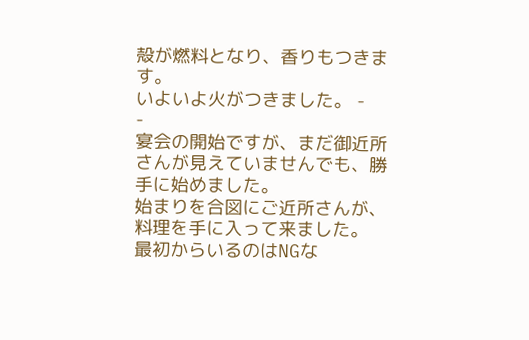殻が燃料となり、香りもつきます。
いよいよ火がつきました。 -
-
宴会の開始ですが、まだ御近所さんが見えていませんでも、勝手に始めました。
始まりを合図にご近所さんが、料理を手に入って来ました。
最初からいるのはNGな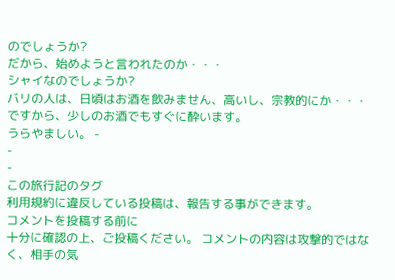のでしょうか?
だから、始めようと言われたのか・・・
シャイなのでしょうか?
バリの人は、日頃はお酒を飲みません、高いし、宗教的にか・・・
ですから、少しのお酒でもすぐに酔います。
うらやましい。 -
-
-
この旅行記のタグ
利用規約に違反している投稿は、報告する事ができます。
コメントを投稿する前に
十分に確認の上、ご投稿ください。 コメントの内容は攻撃的ではなく、相手の気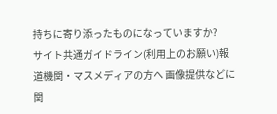持ちに寄り添ったものになっていますか?
サイト共通ガイドライン(利用上のお願い)報道機関・マスメディアの方へ 画像提供などに関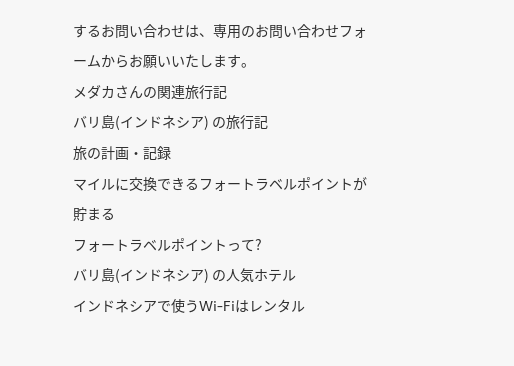するお問い合わせは、専用のお問い合わせフォームからお願いいたします。
メダカさんの関連旅行記
バリ島(インドネシア) の旅行記
旅の計画・記録
マイルに交換できるフォートラベルポイントが貯まる
フォートラベルポイントって?
バリ島(インドネシア) の人気ホテル
インドネシアで使うWi-Fiはレンタル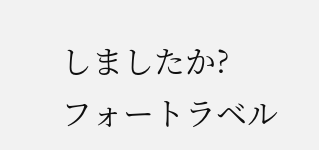しましたか?
フォートラベル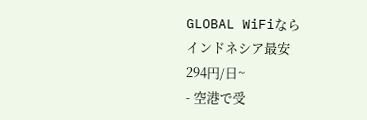GLOBAL WiFiなら
インドネシア最安
294円/日~
- 空港で受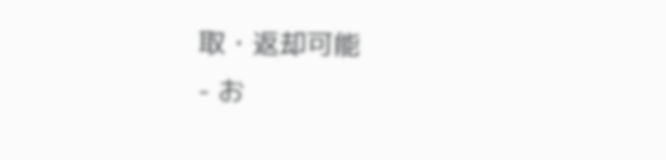取・返却可能
- お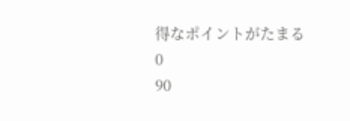得なポイントがたまる
0
90